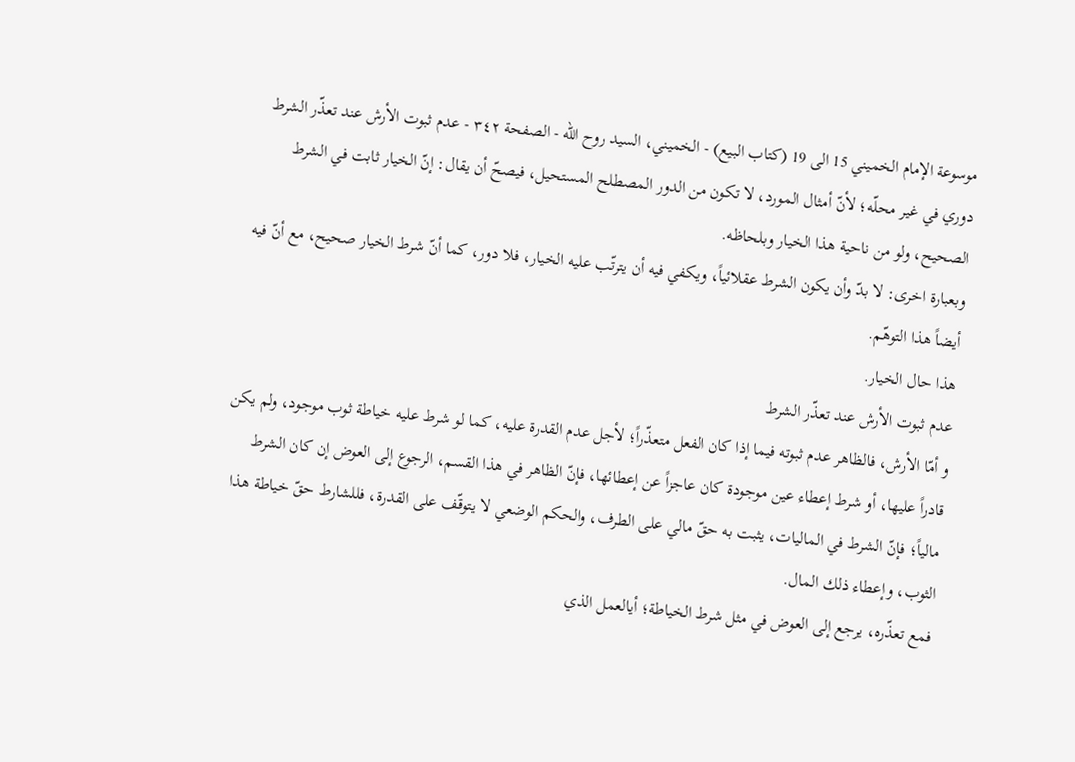موسوعة الإمام الخميني 15 الى 19 (كتاب البيع) - الخميني، السيد روح الله - الصفحة ٣٤٢ - عدم ثبوت الأرش عند تعذّر الشرط
دوري في غير محلّه؛ لأنّ أمثال المورد، لا تكون من الدور المصطلح المستحيل، فيصحّ أن يقال: إنّ الخيار ثابت في الشرط الصحيح، ولو من ناحية هذا الخيار وبلحاظه.
وبعبارة اخرى: لا بدّ وأن يكون الشرط عقلائياً، ويكفي فيه أن يترتّب عليه الخيار، فلا دور، كما أنّ شرط الخيار صحيح، مع أنّ فيه أيضاً هذا التوهّم.
هذا حال الخيار.
عدم ثبوت الأرش عند تعذّر الشرط
و أمّا الأرش، فالظاهر عدم ثبوته فيما إذا كان الفعل متعذّراً؛ لأجل عدم القدرة عليه، كما لو شرط عليه خياطة ثوب موجود، ولم يكن قادراً عليها، أو شرط إعطاء عين موجودة كان عاجزاً عن إعطائها، فإنّ الظاهر في هذا القسم، الرجوع إلى العوض إن كان الشرط مالياً؛ فإنّ الشرط في الماليات، يثبت به حقّ مالي على الطرف، والحكم الوضعي لا يتوقّف على القدرة، فللشارط حقّ خياطة هذا الثوب، وإعطاء ذلك المال.
فمع تعذّره، يرجع إلى العوض في مثل شرط الخياطة؛ أيالعمل الذي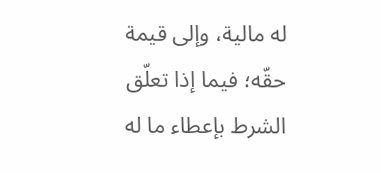له مالية، وإلى قيمة حقّه؛ فيما إذا تعلّق الشرط بإعطاء ما له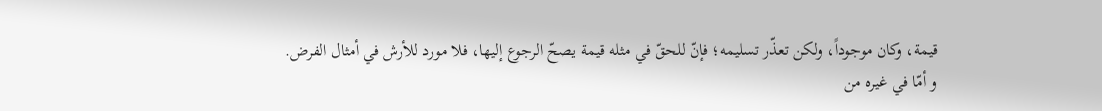قيمة، وكان موجوداً، ولكن تعذّر تسليمه؛ فإنّ للحقّ في مثله قيمة يصحّ الرجوع إليها، فلا مورد للأرش في أمثال الفرض.
و أمّا في غيره من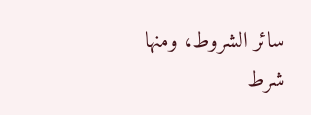سائر الشروط، ومنها شرط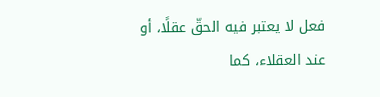فعل لا يعتبر فيه الحقّ عقلًا، أو عند العقلاء، كما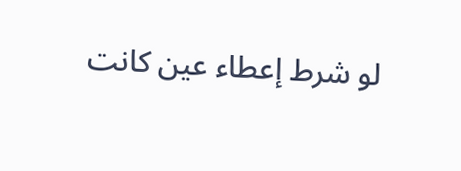لو شرط إعطاء عين كانت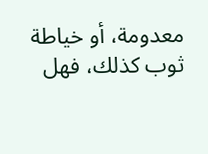معدومة، أو خياطة ثوب كذلك، فهل